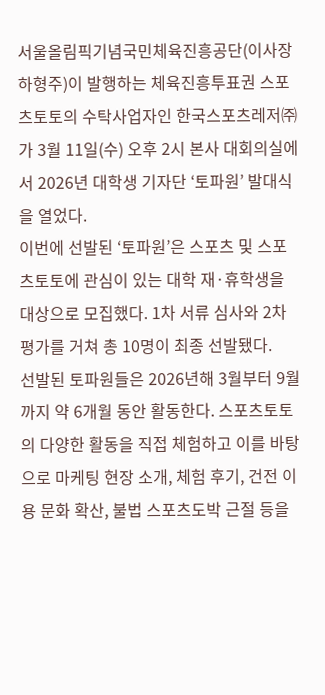서울올림픽기념국민체육진흥공단(이사장 하형주)이 발행하는 체육진흥투표권 스포츠토토의 수탁사업자인 한국스포츠레저㈜가 3월 11일(수) 오후 2시 본사 대회의실에서 2026년 대학생 기자단 ‘토파원’ 발대식을 열었다.
이번에 선발된 ‘토파원’은 스포츠 및 스포츠토토에 관심이 있는 대학 재·휴학생을 대상으로 모집했다. 1차 서류 심사와 2차 평가를 거쳐 총 10명이 최종 선발됐다.
선발된 토파원들은 2026년해 3월부터 9월까지 약 6개월 동안 활동한다. 스포츠토토의 다양한 활동을 직접 체험하고 이를 바탕으로 마케팅 현장 소개, 체험 후기, 건전 이용 문화 확산, 불법 스포츠도박 근절 등을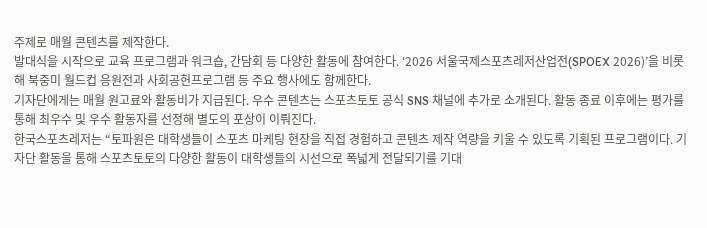주제로 매월 콘텐츠를 제작한다.
발대식을 시작으로 교육 프로그램과 워크숍, 간담회 등 다양한 활동에 참여한다. ‘2026 서울국제스포츠레저산업전(SPOEX 2026)’을 비롯해 북중미 월드컵 응원전과 사회공헌프로그램 등 주요 행사에도 함께한다.
기자단에게는 매월 원고료와 활동비가 지급된다. 우수 콘텐츠는 스포츠토토 공식 SNS 채널에 추가로 소개된다. 활동 종료 이후에는 평가를 통해 최우수 및 우수 활동자를 선정해 별도의 포상이 이뤄진다.
한국스포츠레저는 “토파원은 대학생들이 스포츠 마케팅 현장을 직접 경험하고 콘텐츠 제작 역량을 키울 수 있도록 기획된 프로그램이다. 기자단 활동을 통해 스포츠토토의 다양한 활동이 대학생들의 시선으로 폭넓게 전달되기를 기대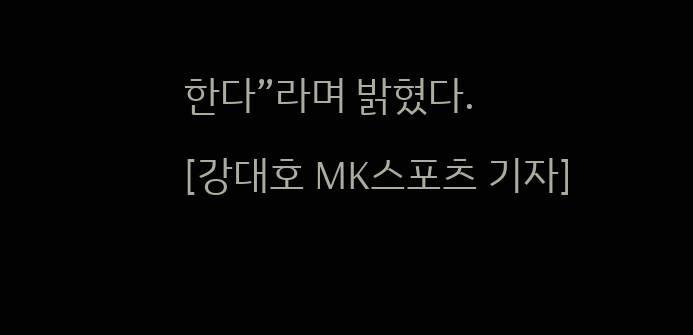한다”라며 밝혔다.
[강대호 MK스포츠 기자]